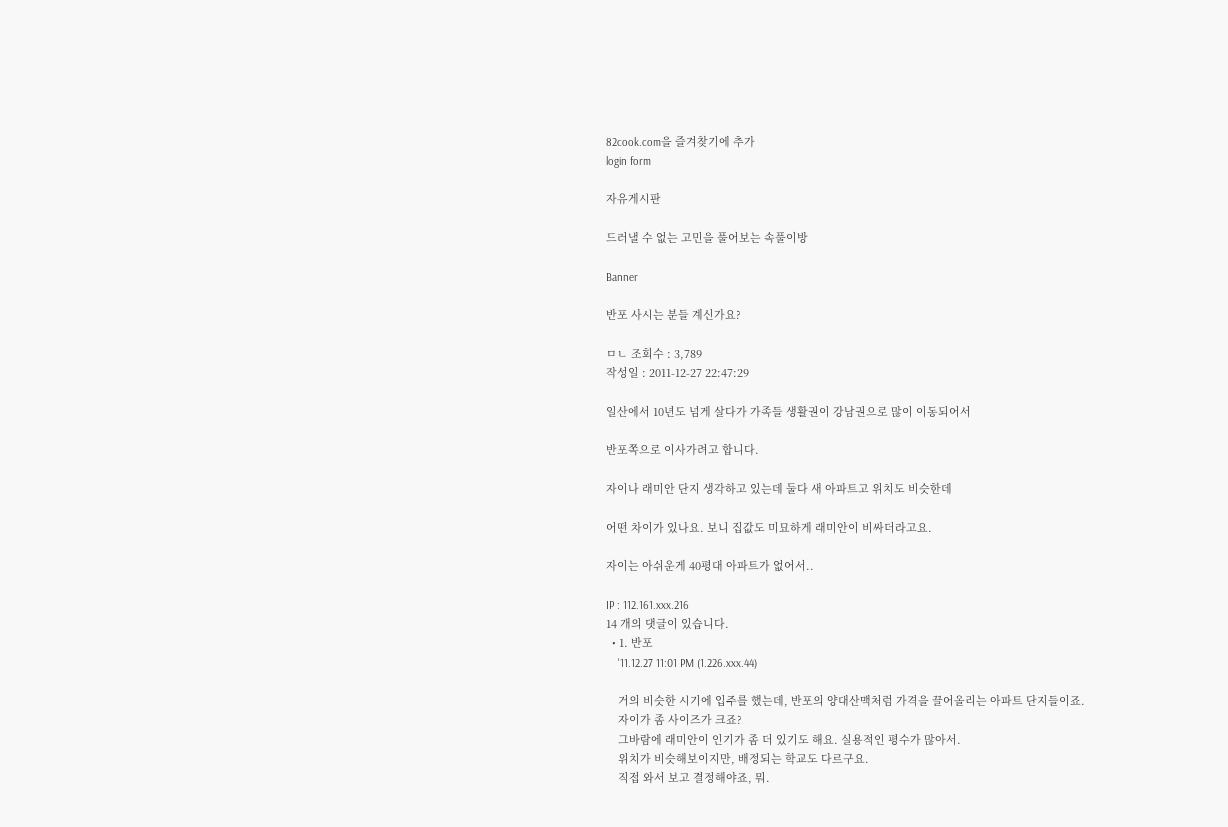82cook.com을 즐겨찾기에 추가
login form

자유게시판

드러낼 수 없는 고민을 풀어보는 속풀이방

Banner

반포 사시는 분들 계신가요?

ㅁㄴ 조회수 : 3,789
작성일 : 2011-12-27 22:47:29

일산에서 10년도 넘게 살다가 가족들 생활권이 강남권으로 많이 이동되어서

반포쪽으로 이사가려고 합니다.

자이나 래미안 단지 생각하고 있는데 둘다 새 아파트고 위치도 비슷한데

어떤 차이가 있나요. 보니 집값도 미묘하게 래미안이 비싸더라고요.

자이는 아쉬운게 40평대 아파트가 없어서..

IP : 112.161.xxx.216
14 개의 댓글이 있습니다.
  • 1. 반포
    '11.12.27 11:01 PM (1.226.xxx.44)

    거의 비슷한 시기에 입주를 했는데, 반포의 양대산맥처럼 가격을 끌어올리는 아파트 단지들이죠.
    자이가 좀 사이즈가 크죠?
    그바람에 래미안이 인기가 좀 더 있기도 해요. 실용적인 평수가 많아서.
    위치가 비슷해보이지만, 배정되는 학교도 다르구요.
    직접 와서 보고 결정해야죠, 뭐.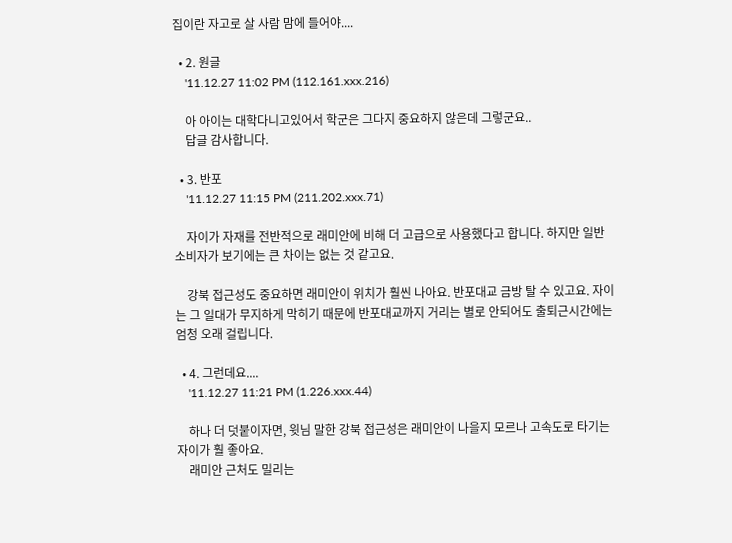집이란 자고로 살 사람 맘에 들어야....

  • 2. 원글
    '11.12.27 11:02 PM (112.161.xxx.216)

    아 아이는 대학다니고있어서 학군은 그다지 중요하지 않은데 그렇군요..
    답글 감사합니다.

  • 3. 반포
    '11.12.27 11:15 PM (211.202.xxx.71)

    자이가 자재를 전반적으로 래미안에 비해 더 고급으로 사용했다고 합니다. 하지만 일반 소비자가 보기에는 큰 차이는 없는 것 같고요.

    강북 접근성도 중요하면 래미안이 위치가 훨씬 나아요. 반포대교 금방 탈 수 있고요. 자이는 그 일대가 무지하게 막히기 때문에 반포대교까지 거리는 별로 안되어도 출퇴근시간에는 엄청 오래 걸립니다.

  • 4. 그런데요....
    '11.12.27 11:21 PM (1.226.xxx.44)

    하나 더 덧붙이자면, 윗님 말한 강북 접근성은 래미안이 나을지 모르나 고속도로 타기는 자이가 훨 좋아요.
    래미안 근처도 밀리는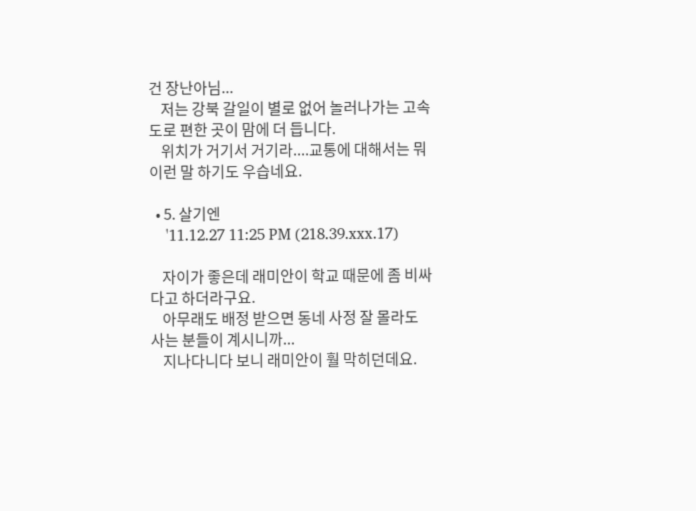건 장난아님...
    저는 강북 갈일이 별로 없어 놀러나가는 고속도로 편한 곳이 맘에 더 듭니다.
    위치가 거기서 거기라....교통에 대해서는 뭐 이런 말 하기도 우습네요.

  • 5. 살기엔
    '11.12.27 11:25 PM (218.39.xxx.17)

    자이가 좋은데 래미안이 학교 때문에 좀 비싸다고 하더라구요.
    아무래도 배정 받으면 동네 사정 잘 몰라도 사는 분들이 계시니까...
    지나다니다 보니 래미안이 훨 막히던데요.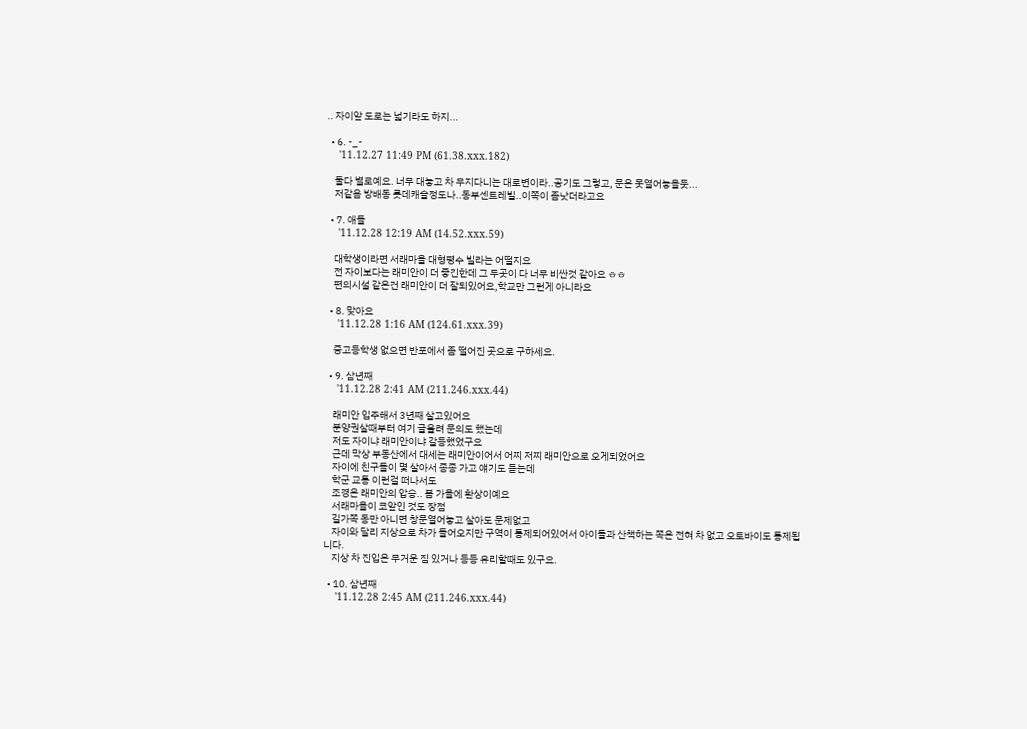.. 자이앞 도로는 넓기라도 하지...

  • 6. -_-
    '11.12.27 11:49 PM (61.38.xxx.182)

    둘다 별로예요. 너무 대놓고 차 무지다니는 대로변이라..공기도 그렇고, 문은 못열어놓을듯...
    저같음 방배동 롯데캐슬정도나..동부센트레빌..이쪽이 좀낫더라고요

  • 7. 애들
    '11.12.28 12:19 AM (14.52.xxx.59)

    대학생이라면 서래마을 대형평수 빌라는 어떨지요
    전 자이보다는 래미안이 더 좋긴한데 그 두곳이 다 너무 비싼것 같아요 ㅎㅎ
    편의시설 같은건 래미안이 더 잘되있어요,학교만 그런게 아니라요

  • 8. 맞아요
    '11.12.28 1:16 AM (124.61.xxx.39)

    중고등학생 없으면 반포에서 좀 떨어진 곳으로 구하세요.

  • 9. 삼년째
    '11.12.28 2:41 AM (211.246.xxx.44)

    래미안 입주해서 3년째 살고있어요
    분양권살때부터 여기 글올려 문의도 했는데
    저도 자이냐 래미안이냐 갈등했었구요
    근데 막상 부동산에서 대세는 래미안이어서 어찌 저찌 래미안으로 오게되었어요
    자이에 친구들이 몇 살아서 종종 가고 얘기도 듣는데
    학군 교통 이런걸 떠나서도
    조경은 래미안의 압승.. 봄 가을에 환상이예요
    서래마을이 코앞인 것도 장점
    길가쪽 동만 아니면 창문열어놓고 살아도 문제없고
    자이와 달리 지상으로 차가 들어오지만 구역이 통제되어있어서 아이들과 산책하는 쪽은 전혀 차 없고 오토바이도 통제됩니다.
    지상 차 진입은 무거운 짐 있거나 등등 유리할때도 있구요.

  • 10. 삼년째
    '11.12.28 2:45 AM (211.246.xxx.44)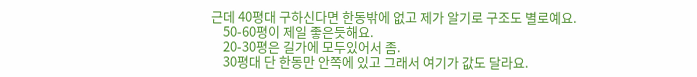근데 40평대 구하신다면 한동밖에 없고 제가 알기로 구조도 별로예요.
    50-60평이 제일 좋은듯해요.
    20-30평은 길가에 모두있어서 좀.
    30평대 단 한동만 안쪽에 있고 그래서 여기가 값도 달라요.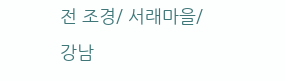전 조경/ 서래마을/강남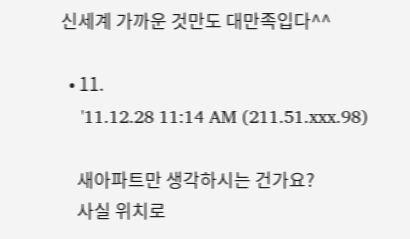신세계 가까운 것만도 대만족입다^^

  • 11.
    '11.12.28 11:14 AM (211.51.xxx.98)

    새아파트만 생각하시는 건가요?
    사실 위치로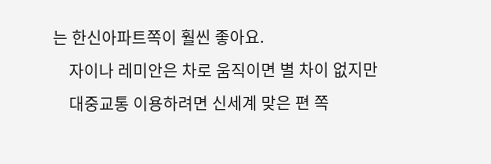는 한신아파트쪽이 훨씬 좋아요.
    자이나 레미안은 차로 움직이면 별 차이 없지만
    대중교통 이용하려면 신세계 맞은 편 쪽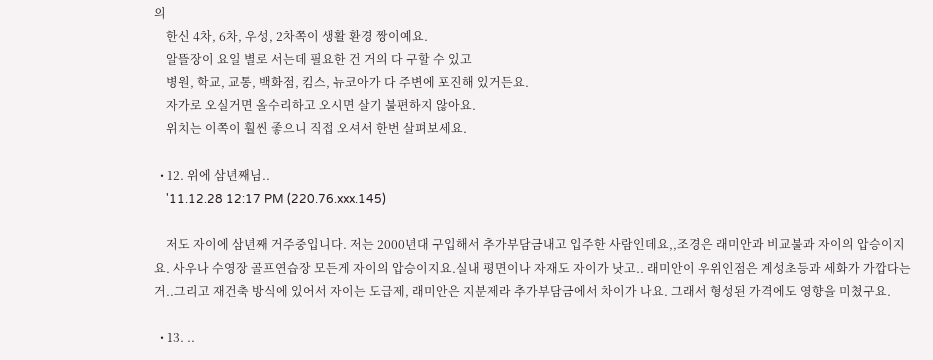의
    한신 4차, 6차, 우성, 2차쪽이 생활 환경 짱이예요.
    알뜰장이 요일 별로 서는데 필요한 건 거의 다 구할 수 있고
    병원, 학교, 교통, 백화점, 킴스, 뉴코아가 다 주변에 포진해 있거든요.
    자가로 오실거면 올수리하고 오시면 살기 불편하지 않아요.
    위치는 이쪽이 훨씬 좋으니 직접 오셔서 한번 살펴보세요.

  • 12. 위에 삼년째님..
    '11.12.28 12:17 PM (220.76.xxx.145)

    저도 자이에 삼년째 거주중입니다. 저는 2000년대 구입해서 추가부담금내고 입주한 사람인데요,,조경은 래미안과 비교불과 자이의 압승이지요. 사우나 수영장 골프연습장 모든게 자이의 압승이지요.실내 평면이나 자재도 자이가 낫고.. 래미안이 우위인점은 계성초등과 세화가 가깝다는거..그리고 재건축 방식에 있어서 자이는 도급제, 래미안은 지분제라 추가부담금에서 차이가 나요. 그래서 형성된 가격에도 영향을 미쳤구요.

  • 13. ..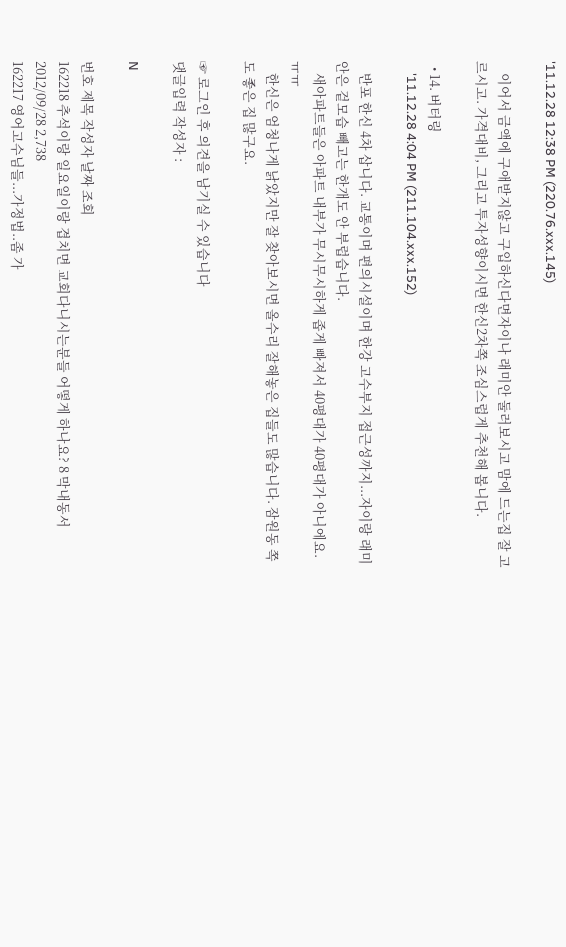'11.12.28 12:38 PM (220.76.xxx.145)

    이어서 금액에 구애받지않고 구입하신다면자이나 래미안 둘러보시고 맘에 드는집 잘 고르시고. 가격대비, 그리고 투자성향이시면 한신2차쪽 조심스럽게 추천해 봅니다.

  • 14. 버터링
    '11.12.28 4:04 PM (211.104.xxx.152)

    반포 한신 4차 삽니다. 교통이며 편의시설이며 한강 고수부지 접근성까지...자이랑 래미안은 겉모습 빼고는 한개도 안 부럽습니다.
    새아파트들은 아파트 내부가 무시무시하게 좁게 빠져서 40평대가 40평대가 아니에요.ㅠㅠ
    한신은 엄청나게 낡았지만 잘 찾아보시면 올수리 잘해놓은 집들도 많습니다. 잠원동 쪽도 좋은 집 많구요.

☞ 로그인 후 의견을 남기실 수 있습니다
댓글입력 작성자 :

N

번호 제목 작성자 날짜 조회
162218 추석이랑 일요일이랑 겹치면 교회다니시는분들 어떻게 하나요? 8 막내동서 2012/09/28 2,738
162217 영어고수님들...가정법..좀 가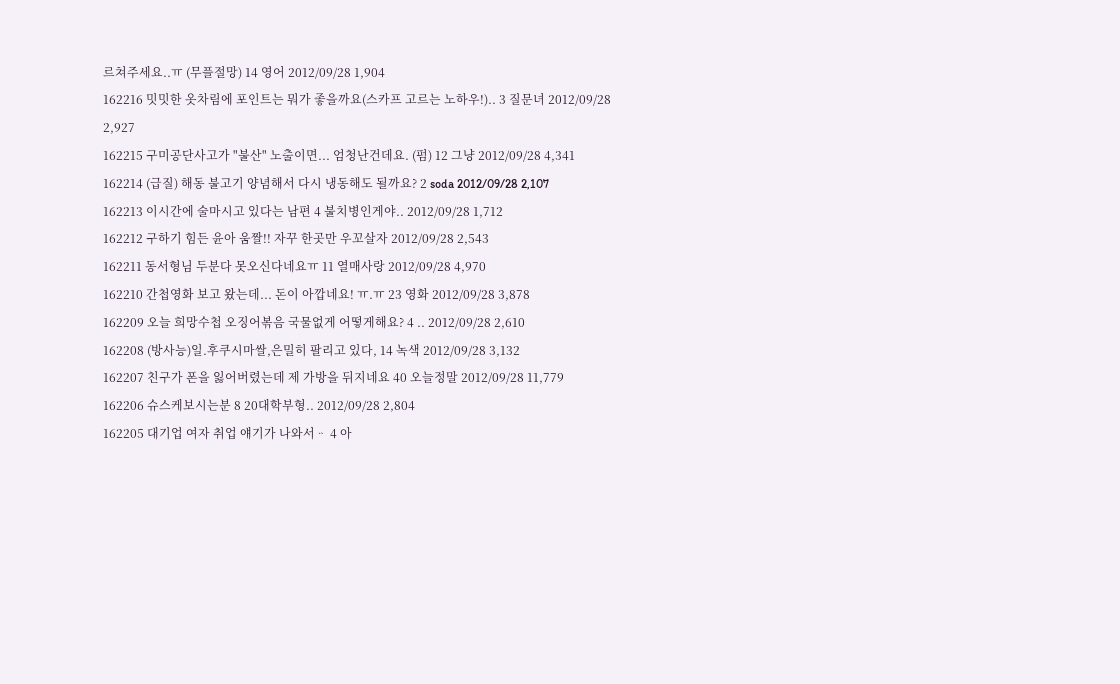르쳐주세요..ㅠ (무플절망) 14 영어 2012/09/28 1,904
162216 밋밋한 옷차림에 포인트는 뭐가 좋을까요(스카프 고르는 노하우!).. 3 질문녀 2012/09/28 2,927
162215 구미공단사고가 "불산" 노출이면... 엄청난건데요. (펌) 12 그냥 2012/09/28 4,341
162214 (급질) 해동 불고기 양념해서 다시 냉동해도 될까요? 2 soda 2012/09/28 2,107
162213 이시간에 술마시고 있다는 남편 4 불치병인게야.. 2012/09/28 1,712
162212 구하기 힘든 윤아 움짤!! 자꾸 한곳만 우꼬살자 2012/09/28 2,543
162211 동서형님 두분다 못오신다네요ㅠ 11 열매사랑 2012/09/28 4,970
162210 간첩영화 보고 왔는데... 돈이 아깝네요! ㅠ.ㅠ 23 영화 2012/09/28 3,878
162209 오늘 희망수첩 오징어볶음 국물없게 어떻게해요? 4 .. 2012/09/28 2,610
162208 (방사능)일.후쿠시마쌀,은밀히 팔리고 있다, 14 녹색 2012/09/28 3,132
162207 친구가 폰을 잃어버렸는데 제 가방을 뒤지네요 40 오늘정말 2012/09/28 11,779
162206 슈스케보시는분 8 20대학부형.. 2012/09/28 2,804
162205 대기업 여자 취업 얘기가 나와서ᆢ 4 아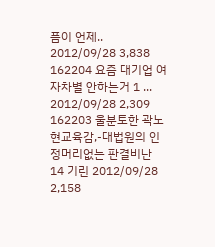픔이 언제.. 2012/09/28 3,838
162204 요즘 대기업 여자차별 안하는거 1 ... 2012/09/28 2,309
162203 울분토한 곽노현교육감,-대법원의 인정머리없는 판결비난 14 기린 2012/09/28 2,158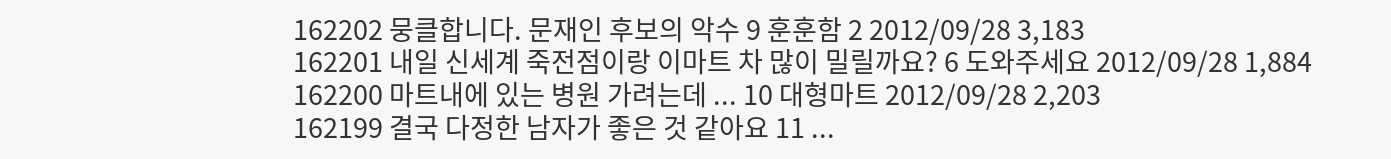162202 뭉클합니다. 문재인 후보의 악수 9 훈훈함 2 2012/09/28 3,183
162201 내일 신세계 죽전점이랑 이마트 차 많이 밀릴까요? 6 도와주세요 2012/09/28 1,884
162200 마트내에 있는 병원 가려는데 ... 10 대형마트 2012/09/28 2,203
162199 결국 다정한 남자가 좋은 것 같아요 11 ...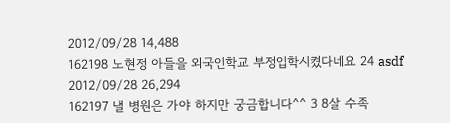2012/09/28 14,488
162198 노현정 아들을 외국인학교 부정입학시켰다네요 24 asdf 2012/09/28 26,294
162197 낼 병원은 가야 하지만 궁금합니다^^ 3 8살 수족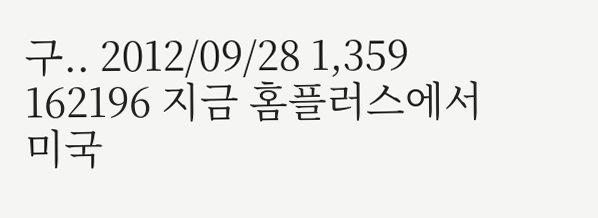구.. 2012/09/28 1,359
162196 지금 홈플러스에서 미국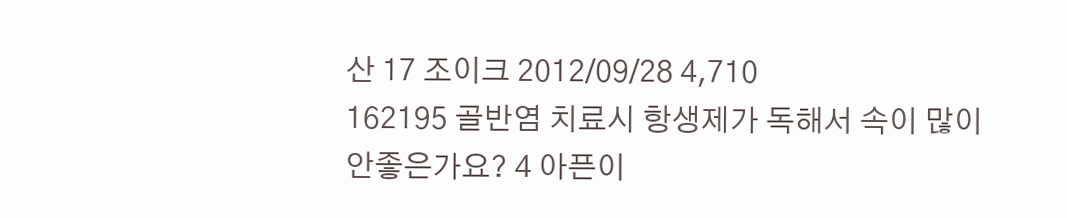산 17 조이크 2012/09/28 4,710
162195 골반염 치료시 항생제가 독해서 속이 많이 안좋은가요? 4 아픈이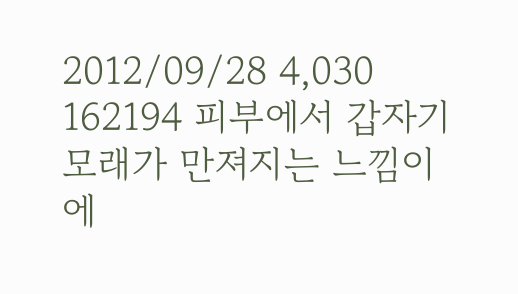2012/09/28 4,030
162194 피부에서 갑자기 모래가 만져지는 느낌이에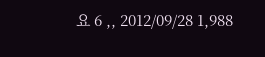요 6 ,, 2012/09/28 1,988